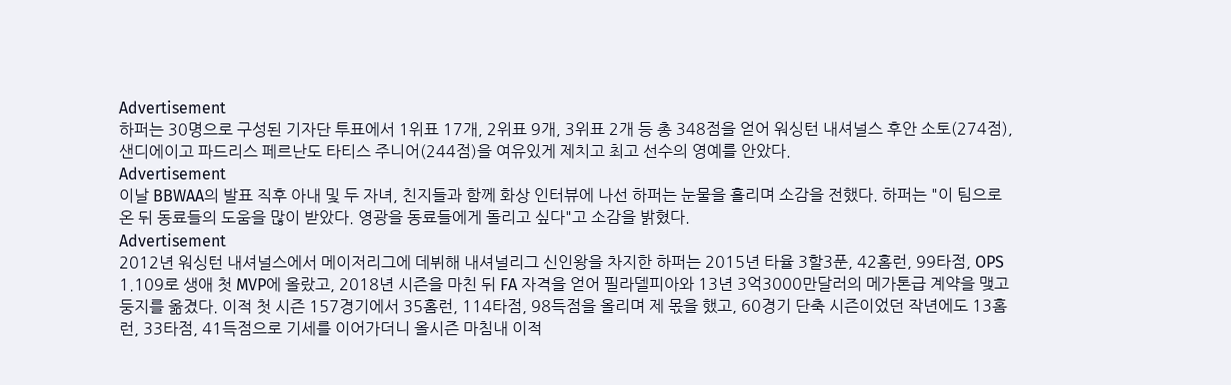Advertisement
하퍼는 30명으로 구성된 기자단 투표에서 1위표 17개, 2위표 9개, 3위표 2개 등 총 348점을 얻어 워싱턴 내셔널스 후안 소토(274점), 샌디에이고 파드리스 페르난도 타티스 주니어(244점)을 여유있게 제치고 최고 선수의 영예를 안았다.
Advertisement
이날 BBWAA의 발표 직후 아내 및 두 자녀, 친지들과 함께 화상 인터뷰에 나선 하퍼는 눈물을 흘리며 소감을 전했다. 하퍼는 "이 팀으로 온 뒤 동료들의 도움을 많이 받았다. 영광을 동료들에게 돌리고 싶다"고 소감을 밝혔다.
Advertisement
2012년 워싱턴 내셔널스에서 메이저리그에 데뷔해 내셔널리그 신인왕을 차지한 하퍼는 2015년 타율 3할3푼, 42홈런, 99타점, OPS 1.109로 생애 첫 MVP에 올랐고, 2018년 시즌을 마친 뒤 FA 자격을 얻어 필라델피아와 13년 3억3000만달러의 메가톤급 계약을 맺고 둥지를 옮겼다. 이적 첫 시즌 157경기에서 35홈런, 114타점, 98득점을 올리며 제 몫을 했고, 60경기 단축 시즌이었던 작년에도 13홈런, 33타점, 41득점으로 기세를 이어가더니 올시즌 마침내 이적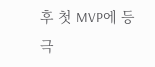후 첫 MVP에 등극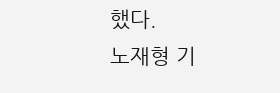했다.
노재형 기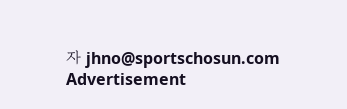자 jhno@sportschosun.com
Advertisement